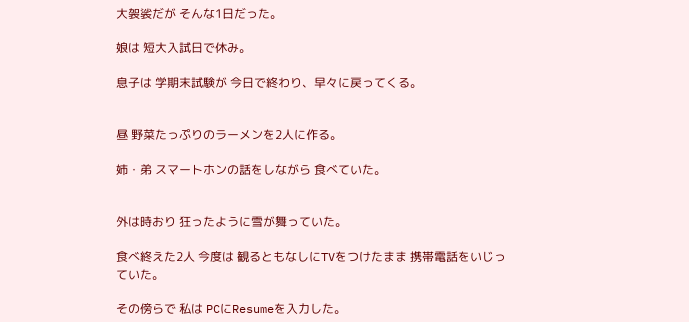大袈裟だが そんな1日だった。

娘は 短大入試日で休み。

息子は 学期末試験が 今日で終わり、早々に戻ってくる。


昼 野菜たっぷりのラーメンを2人に作る。

姉・弟 スマートホンの話をしながら 食べていた。


外は時おり 狂ったように雪が舞っていた。

食べ終えた2人 今度は 観るともなしにTVをつけたまま 携帯電話をいじっていた。

その傍らで 私は PCにResumeを入力した。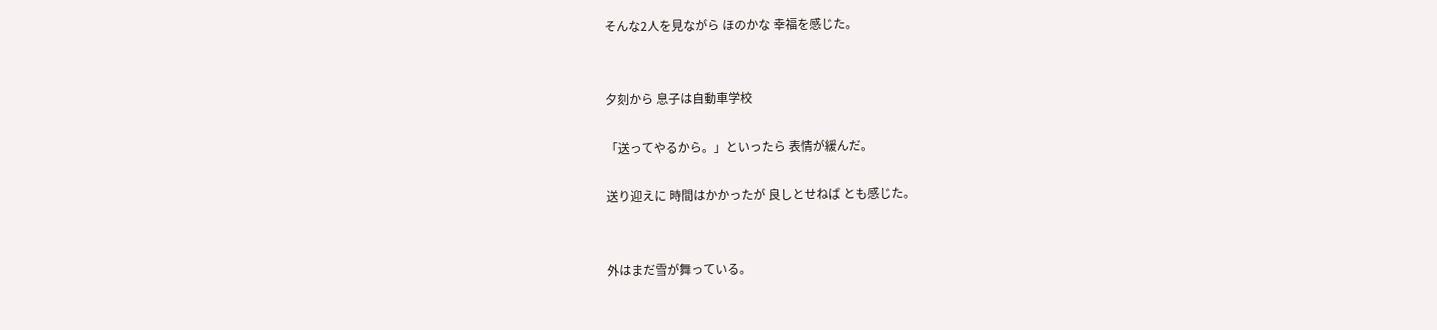そんな2人を見ながら ほのかな 幸福を感じた。


夕刻から 息子は自動車学校

「送ってやるから。」といったら 表情が緩んだ。

送り迎えに 時間はかかったが 良しとせねば とも感じた。


外はまだ雪が舞っている。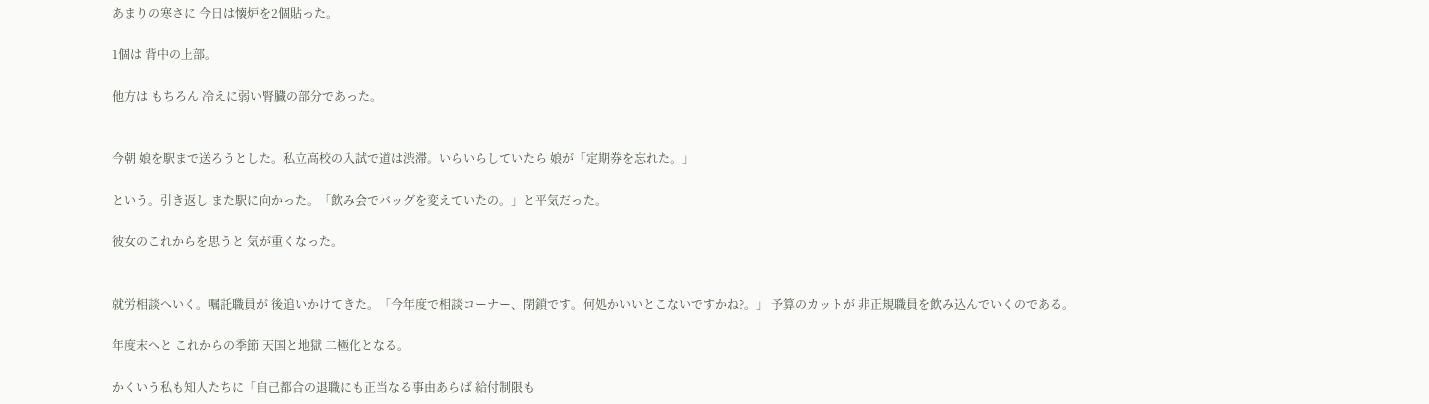あまりの寒さに 今日は懐炉を2個貼った。

1個は 背中の上部。

他方は もちろん 冷えに弱い腎臓の部分であった。


今朝 娘を駅まで送ろうとした。私立高校の入試で道は渋滞。いらいらしていたら 娘が「定期券を忘れた。」

という。引き返し また駅に向かった。「飲み会でバッグを変えていたの。」と平気だった。

彼女のこれからを思うと 気が重くなった。


就労相談へいく。嘱託職員が 後追いかけてきた。「今年度で相談コーナー、閉鎖です。何処かいいとこないですかね?。」 予算のカットが 非正規職員を飲み込んでいくのである。

年度末へと これからの季節 天国と地獄 二極化となる。

かくいう私も知人たちに「自己都合の退職にも正当なる事由あらば 給付制限も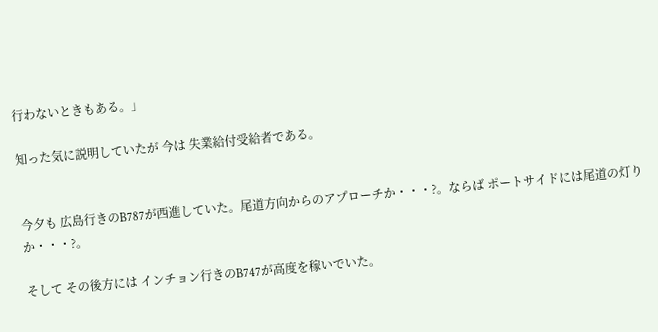行わないときもある。」

知った気に説明していたが 今は 失業給付受給者である。


今夕も 広島行きのB787が西進していた。尾道方向からのアプローチか・・・?。ならば ポートサイドには尾道の灯りか・・・?。

そして その後方には インチョン行きのB747が高度を稼いでいた。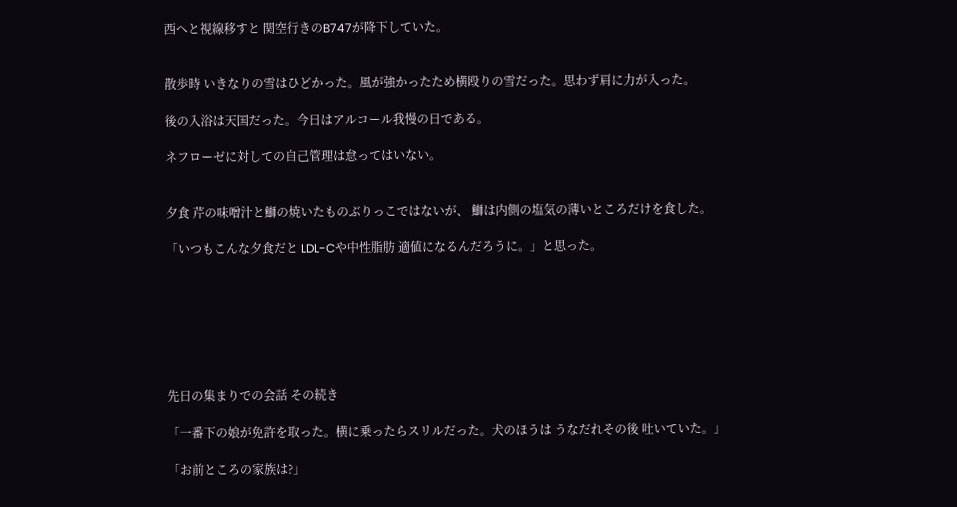西へと視線移すと 関空行きのB747が降下していた。


散歩時 いきなりの雪はひどかった。風が強かったため横殴りの雪だった。思わず肩に力が入った。

後の入浴は天国だった。今日はアルコール我慢の日である。

ネフローゼに対しての自己管理は怠ってはいない。


夕食 芹の味噌汁と鰤の焼いたものぶりっこではないが、 鰤は内側の塩気の薄いところだけを食した。

「いつもこんな夕食だと LDL-Cや中性脂肪 適値になるんだろうに。」と思った。







先日の集まりでの会話 その続き

「一番下の娘が免許を取った。横に乗ったらスリルだった。犬のほうは うなだれその後 吐いていた。」

「お前ところの家族は?」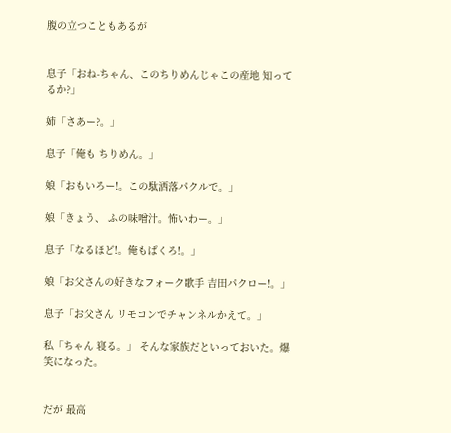腹の立つこともあるが


息子「おね-ちゃん、このちりめんじゃこの産地 知ってるか?」

姉「さあー?。」

息子「俺も ちりめん。」

娘「おもいろー!。この駄洒落パクルで。」

娘「きょう、 ふの味噌汁。怖いわー。」

息子「なるほど!。俺もぱくろ!。」

娘「お父さんの好きなフォーク歌手 吉田パクロー!。」

息子「お父さん リモコンでチャンネルかえて。」

私「ちゃん 寝る。」 そんな家族だといっておいた。爆笑になった。


だが 最高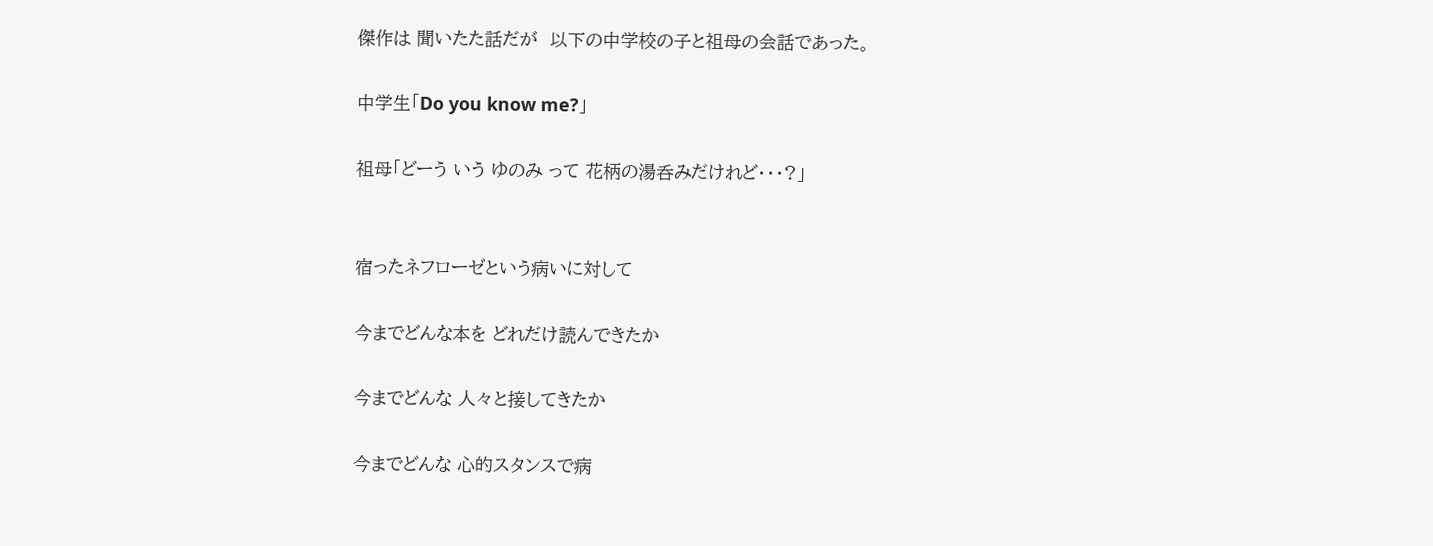傑作は 聞いたた話だが  以下の中学校の子と祖母の会話であった。

中学生「Do you know me?」

祖母「どーう いう ゆのみ って 花柄の湯呑みだけれど・・・?」


宿ったネフローゼという病いに対して

今までどんな本を どれだけ読んできたか

今までどんな 人々と接してきたか

今までどんな 心的スタンスで病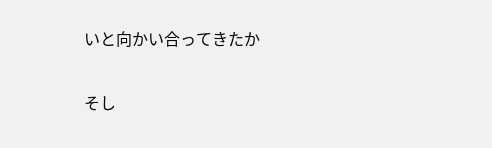いと向かい合ってきたか

そし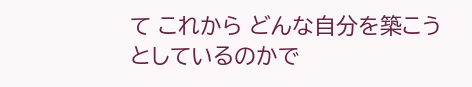て これから どんな自分を築こうとしているのかで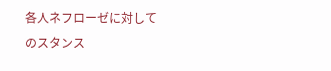各人ネフローゼに対してのスタンス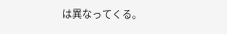は異なってくる。